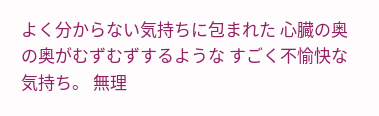よく分からない気持ちに包まれた 心臓の奥の奥がむずむずするような すごく不愉快な気持ち。 無理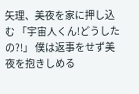矢理、美夜を家に押し込む 「宇宙人くん!どうしたの?!」 僕は返事をせず美夜を抱きしめる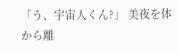「う、宇宙人くん?」 美夜を体から離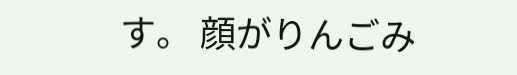す。 顔がりんごみ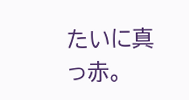たいに真っ赤。